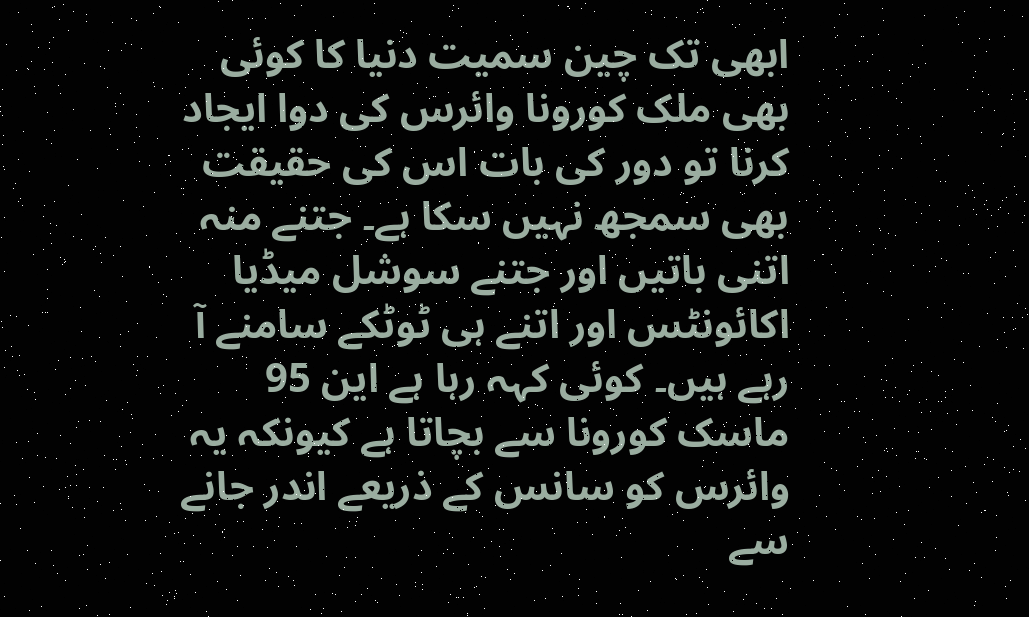ابھی تک چین سمیت دنیا کا کوئی بھی ملک کورونا وائرس کی دوا ایجاد کرنا تو دور کی بات اس کی حقیقت بھی سمجھ نہیں سکا ہے۔ جتنے منہ اتنی باتیں اور جتنے سوشل میڈیا اکائونٹس اور اتنے ہی ٹوٹکے سامنے آ رہے ہیں۔ کوئی کہہ رہا ہے این 95 ماسک کورونا سے بچاتا ہے کیونکہ یہ وائرس کو سانس کے ذریعے اندر جانے سے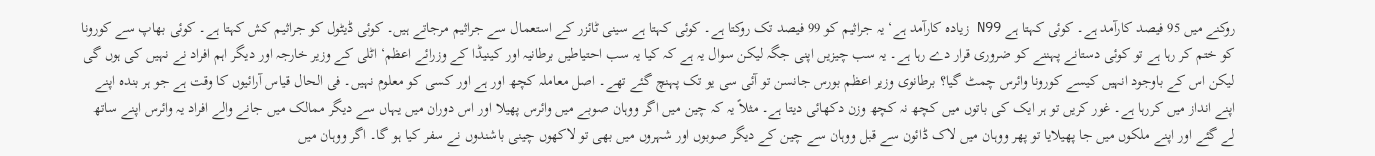روکنے میں 95 فیصد کارآمد ہے۔ کوئی کہتا ہے N99 زیادہ کارآمد ہے‘ یہ جراثیم کو 99 فیصد تک روکتا ہے۔ کوئی کہتا ہے سینی ٹائزر کے استعمال سے جراثیم مرجاتے ہیں۔ کوئی ڈیٹول کو جراثیم کش کہتا ہے۔ کوئی بھاپ سے کورونا کو ختم کر رہا ہے تو کوئی دستانے پہننے کو ضروری قرار دے رہا ہے۔ یہ سب چیزیں اپنی جگہ لیکن سوال یہ ہے کہ کیا یہ سب احتیاطیں برطانیہ اور کینیڈا کے وزرائے اعظم‘ اٹلی کے وزیر خارجہ اور دیگر اہم افراد نے نہیں کی ہوں گی لیکن اس کے باوجود انہیں کیسے کورونا وائرس چمٹ گیا؟ برطانوی وزیر اعظم بورس جانسن تو آئی سی یو تک پہنچ گئے تھے۔ اصل معاملہ کچھ اور ہے اور کسی کو معلوم نہیں۔ فی الحال قیاس آرائیوں کا وقت ہے جو ہر بندہ اپنے اپنے انداز میں کررہا ہے۔ غور کریں تو ہر ایک کی باتوں میں کچھ نہ کچھ وزن دکھائی دیتا ہے۔ مثلاً یہ کہ چین میں اگر ووہان صوبے میں وائرس پھیلا اور اس دوران میں یہاں سے دیگر ممالک میں جانے والے افراد یہ وائرس اپنے ساتھ لے گئے اور اپنے ملکوں میں جا پھیلایا تو پھر ووہان میں لاک ڈائون سے قبل ووہان سے چین کے دیگر صوبوں اور شہروں میں بھی تو لاکھوں چینی باشندوں نے سفر کیا ہو گا۔ اگر ووہان میں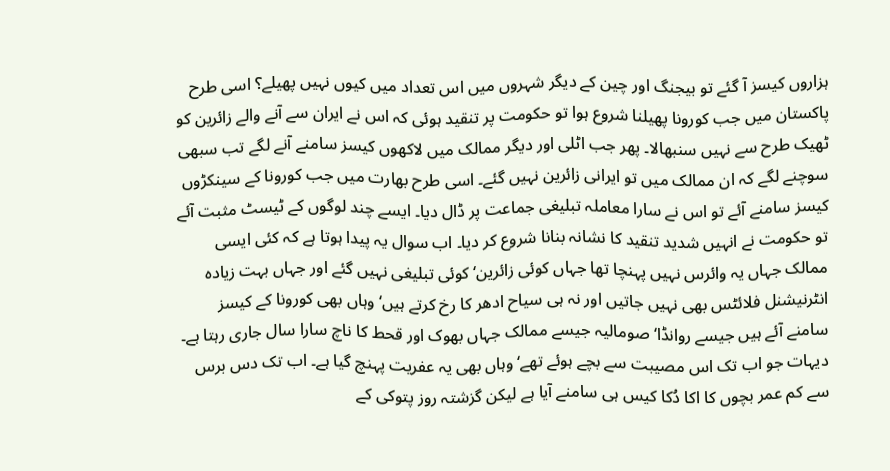ہزاروں کیسز آ گئے تو بیجنگ اور چین کے دیگر شہروں میں اس تعداد میں کیوں نہیں پھیلے؟ اسی طرح پاکستان میں جب کورونا پھیلنا شروع ہوا تو حکومت پر تنقید ہوئی کہ اس نے ایران سے آنے والے زائرین کو ٹھیک طرح سے نہیں سنبھالا۔ پھر جب اٹلی اور دیگر ممالک میں لاکھوں کیسز سامنے آنے لگے تب سبھی سوچنے لگے کہ ان ممالک میں تو ایرانی زائرین نہیں گئے۔ اسی طرح بھارت میں جب کورونا کے سینکڑوں کیسز سامنے آئے تو اس نے سارا معاملہ تبلیغی جماعت پر ڈال دیا۔ ایسے چند لوگوں کے ٹیسٹ مثبت آئے تو حکومت نے انہیں شدید تنقید کا نشانہ بنانا شروع کر دیا۔ اب سوال یہ پیدا ہوتا ہے کہ کئی ایسی ممالک جہاں یہ وائرس نہیں پہنچا تھا جہاں کوئی زائرین‘ کوئی تبلیغی نہیں گئے اور جہاں بہت زیادہ انٹرنیشنل فلائٹس بھی نہیں جاتیں اور نہ ہی سیاح ادھر کا رخ کرتے ہیں‘ وہاں بھی کورونا کے کیسز سامنے آئے ہیں جیسے روانڈا‘ صومالیہ جیسے ممالک جہاں بھوک اور قحط کا ناچ سارا سال جاری رہتا ہے۔ دیہات جو اب تک اس مصیبت سے بچے ہوئے تھے‘ وہاں بھی یہ عفریت پہنچ گیا ہے۔ اب تک دس برس سے کم عمر بچوں کا اکا دُکا کیس ہی سامنے آیا ہے لیکن گزشتہ روز پتوکی کے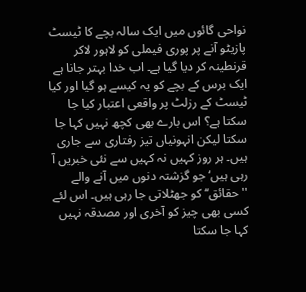نواحی گائوں میں ایک سالہ بچے کا ٹیسٹ پازیٹو آنے پر پوری فیملی کو لاہور لاکر قرنطینہ کر دیا گیا ہے۔ اب خدا بہتر جانا ہے ایک برس کے بچے کو یہ کیسے ہو گیا اور کیا ٹیسٹ کے رزلٹ پر واقعی اعتبار کیا جا سکتا ہے؟ اس بارے بھی کچھ نہیں کہا جا سکتا لیکن انہونیاں تیز رفتاری سے جاری ہیں۔ ہر روز کہیں نہ کہیں سے نئی خبریں آ رہی ہیں‘ جو گزشتہ دنوں میں آنے والے ''حقائق‘‘ کو جھٹلاتی جا رہی ہیں۔ اس لئے کسی بھی چیز کو آخری اور مصدقہ نہیں کہا جا سکتا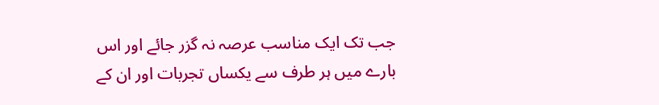جب تک ایک مناسب عرصہ نہ گزر جائے اور اس بارے میں ہر طرف سے یکساں تجربات اور ان کے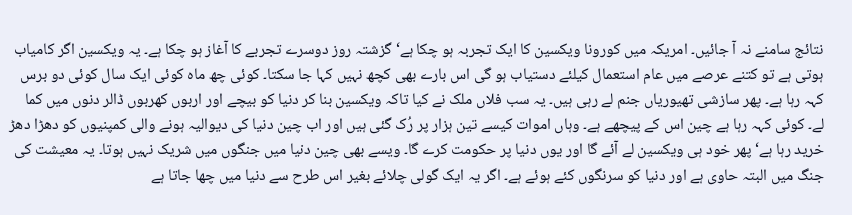نتائج سامنے نہ آ جائیں۔ امریکہ میں کورونا ویکسین کا ایک تجربہ ہو چکا ہے‘ گزشتہ روز دوسرے تجربے کا آغاز ہو چکا ہے۔ یہ ویکسین اگر کامیاب ہوتی ہے تو کتنے عرصے میں عام استعمال کیلئے دستیاب ہو گی اس بارے بھی کچھ نہیں کہا جا سکتا۔ کوئی چھ ماہ کوئی ایک سال کوئی دو برس کہہ رہا ہے۔ پھر سازشی تھیوریاں جنم لے رہی ہیں۔ یہ سب فلاں ملک نے کیا تاکہ ویکسین بنا کر دنیا کو بیچے اور اربوں کھربوں ڈالر دنوں میں کما لے۔ کوئی کہہ رہا ہے چین اس کے پیچھے ہے۔ وہاں اموات کیسے تین ہزار پر رُک گئی ہیں اور اب چین دنیا کی دیوالیہ ہونے والی کمپنیوں کو دھڑا دھڑ خرید رہا ہے‘ پھر خود ہی ویکسین لے آئے گا اور یوں دنیا پر حکومت کرے گا۔ ویسے بھی چین دنیا میں جنگوں میں شریک نہیں ہوتا۔ یہ معیشت کی جنگ میں البتہ حاوی ہے اور دنیا کو سرنگوں کئے ہوئے ہے۔ اگر یہ ایک گولی چلائے بغیر اس طرح سے دنیا میں چھا جاتا ہے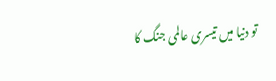تو دنیا میں تیسری عالمی جنگ کا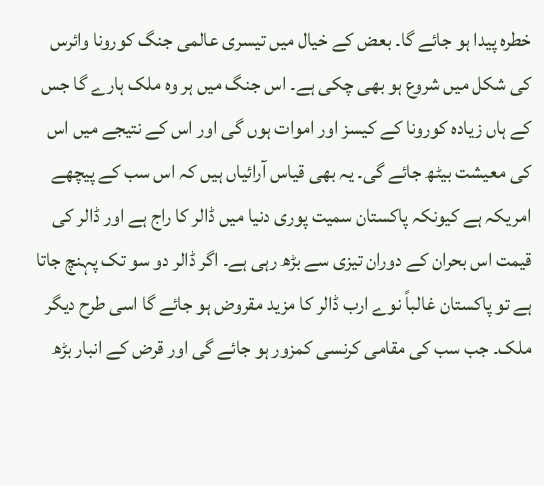خطرہ پیدا ہو جائے گا۔ بعض کے خیال میں تیسری عالمی جنگ کورونا وائرس کی شکل میں شروع ہو بھی چکی ہے۔ اس جنگ میں ہر وہ ملک ہارے گا جس کے ہاں زیادہ کورونا کے کیسز اور اموات ہوں گی اور اس کے نتیجے میں اس کی معیشت بیٹھ جائے گی۔ یہ بھی قیاس آرائیاں ہیں کہ اس سب کے پیچھے امریکہ ہے کیونکہ پاکستان سمیت پوری دنیا میں ڈالر کا راج ہے اور ڈالر کی قیمت اس بحران کے دوران تیزی سے بڑھ رہی ہے۔ اگر ڈالر دو سو تک پہنچ جاتا ہے تو پاکستان غالباً نوے ارب ڈالر کا مزید مقروض ہو جائے گا اسی طرح دیگر ملک۔ جب سب کی مقامی کرنسی کمزور ہو جائے گی اور قرض کے انبار بڑھ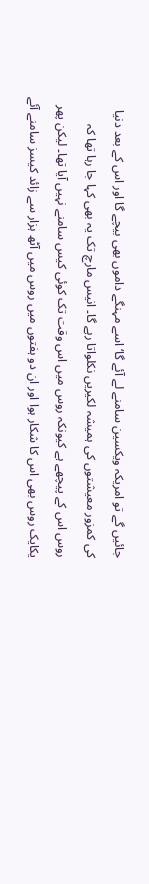جائیں گے تو امریکہ ویکسین سامنے لے آئے گا‘ اسے مہنگے داموں بھی بیچے گا اور اس کے بعد دنیا کی کمزور معیشتوں کی ہمیشہ لکیریں نکلواتا رہے گا۔ انیس مارچ تک یہ بھی کہا جا رہا تھا کہ روس اس کے پیچھے ہے کیونکہ روس میں اس وقت تک کوئی کیس سامنے نہیں آیا تھا۔ لیکن پھر یکایک روس بھی اس کا شکار ہوا اور ان دو ہفتوں میں روس میں آٹھ ہزار سے زائد کیسز سامنے آئے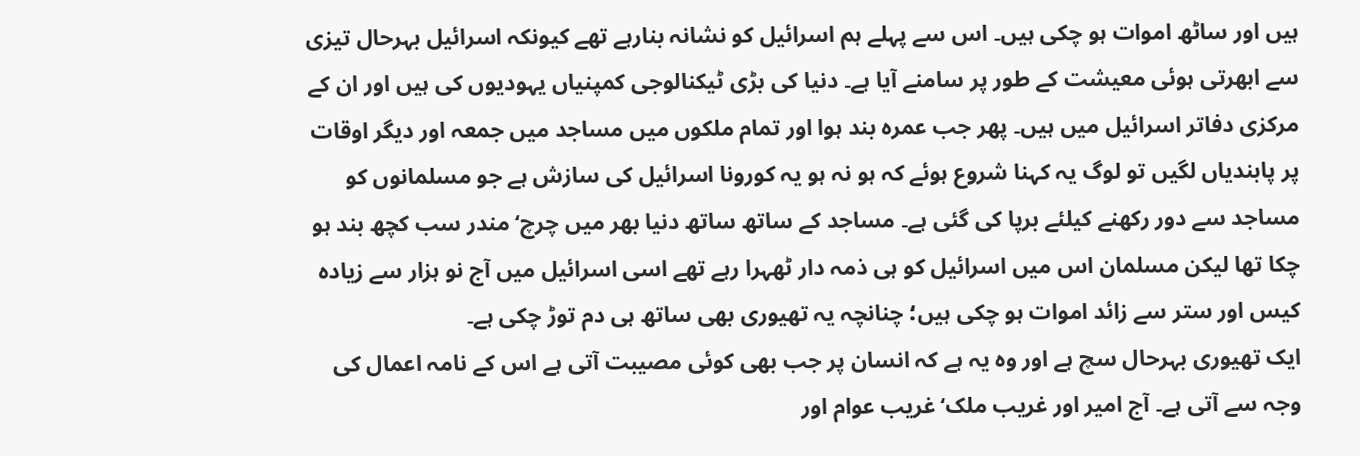ہیں اور ساٹھ اموات ہو چکی ہیں۔ اس سے پہلے ہم اسرائیل کو نشانہ بنارہے تھے کیونکہ اسرائیل بہرحال تیزی سے ابھرتی ہوئی معیشت کے طور پر سامنے آیا ہے۔ دنیا کی بڑی ٹیکنالوجی کمپنیاں یہودیوں کی ہیں اور ان کے مرکزی دفاتر اسرائیل میں ہیں۔ پھر جب عمرہ بند ہوا اور تمام ملکوں میں مساجد میں جمعہ اور دیگر اوقات پر پابندیاں لگیں تو لوگ یہ کہنا شروع ہوئے کہ ہو نہ ہو یہ کورونا اسرائیل کی سازش ہے جو مسلمانوں کو مساجد سے دور رکھنے کیلئے برپا کی گئی ہے۔ مساجد کے ساتھ ساتھ دنیا بھر میں چرچ‘ مندر سب کچھ بند ہو چکا تھا لیکن مسلمان اس میں اسرائیل کو ہی ذمہ دار ٹھہرا رہے تھے اسی اسرائیل میں آج نو ہزار سے زیادہ کیس اور ستر سے زائد اموات ہو چکی ہیں؛ چنانچہ یہ تھیوری بھی ساتھ ہی دم توڑ چکی ہے۔
ایک تھیوری بہرحال سچ ہے اور وہ یہ ہے کہ انسان پر جب بھی کوئی مصیبت آتی ہے اس کے نامہ اعمال کی وجہ سے آتی ہے۔ آج امیر اور غریب ملک‘ غریب عوام اور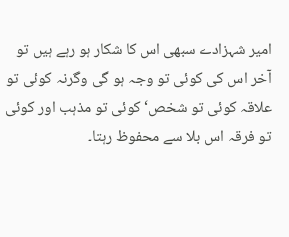امیر شہزادے سبھی اس کا شکار ہو رہے ہیں تو آخر اس کی کوئی تو وجہ ہو گی وگرنہ کوئی تو علاقہ کوئی تو شخص‘ کوئی تو مذہب اور کوئی تو فرقہ اس بلا سے محفوظ رہتا۔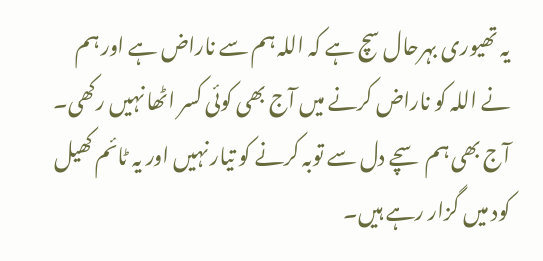یہ تھیوری بہرحال سچ ہے کہ اللہ ہم سے ناراض ہے اور ہم نے اللہ کو ناراض کرنے میں آج بھی کوئی کسر اٹھا نہیں رکھی۔ آج بھی ہم سچے دل سے توبہ کرنے کو تیار نہیں اور یہ ٹائم کھیل کود میں گزار رہے ہیں۔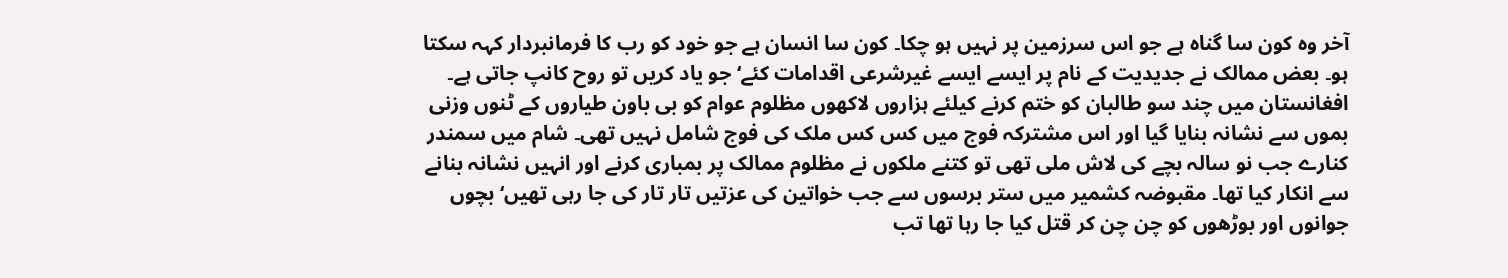آخر وہ کون سا گناہ ہے جو اس سرزمین پر نہیں ہو چکا۔ کون سا انسان ہے جو خود کو رب کا فرمانبردار کہہ سکتا ہو۔ بعض ممالک نے جدیدیت کے نام پر ایسے ایسے غیرشرعی اقدامات کئے‘ جو یاد کریں تو روح کانپ جاتی ہے۔ افغانستان میں چند سو طالبان کو ختم کرنے کیلئے ہزاروں لاکھوں مظلوم عوام کو بی باون طیاروں کے ٹنوں وزنی بموں سے نشانہ بنایا گیا اور اس مشترکہ فوج میں کس کس ملک کی فوج شامل نہیں تھی۔ شام میں سمندر کنارے جب نو سالہ بچے کی لاش ملی تھی تو کتنے ملکوں نے مظلوم ممالک پر بمباری کرنے اور انہیں نشانہ بنانے سے انکار کیا تھا۔ مقبوضہ کشمیر میں ستر برسوں سے جب خواتین کی عزتیں تار تار کی جا رہی تھیں‘ بچوں جوانوں اور بوڑھوں کو چن چن کر قتل کیا جا رہا تھا تب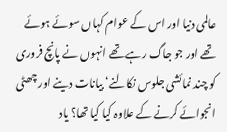عالمی دنیا اور اس کے عوام کہاں سوئے ہوئے تھے اور جو جاگ رہے تھے انہوں نے پانچ فروری کو چند نمائشی جلوس نکالنے‘ بیانات دینے اور چھٹی انجوائے کرنے کے علاوہ کیا کیا تھا؟ یاد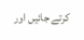کرتے جائیں اور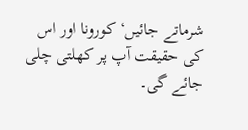شرماتے جائیں‘ کورونا اور اس کی حقیقت آپ پر کھلتی چلی جائے گی۔